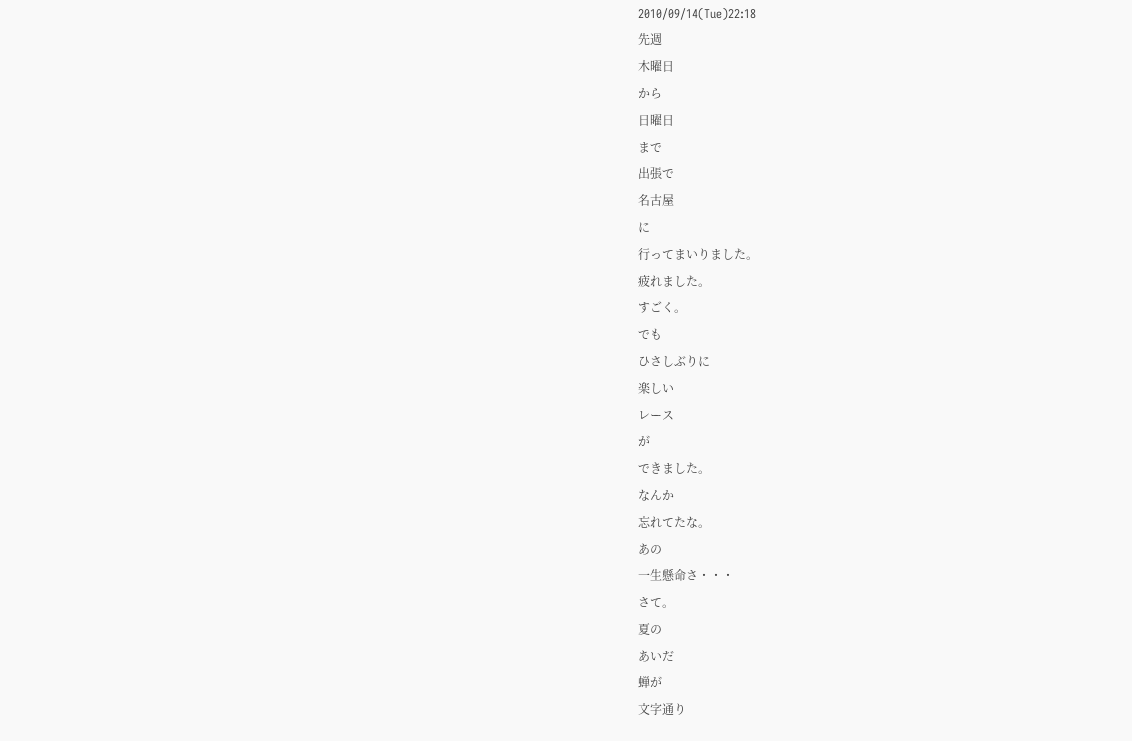2010/09/14(Tue)22:18
先週
木曜日
から
日曜日
まで
出張で
名古屋
に
行ってまいりました。
疲れました。
すごく。
でも
ひさしぶりに
楽しい
レース
が
できました。
なんか
忘れてたな。
あの
一生懸命さ・・・
さて。
夏の
あいだ
蝉が
文字通り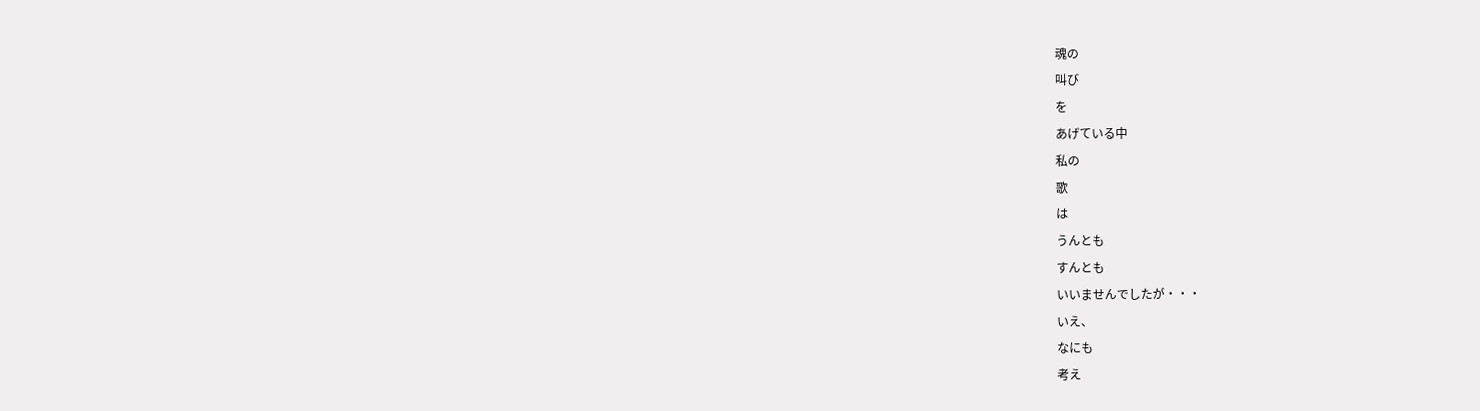魂の
叫び
を
あげている中
私の
歌
は
うんとも
すんとも
いいませんでしたが・・・
いえ、
なにも
考え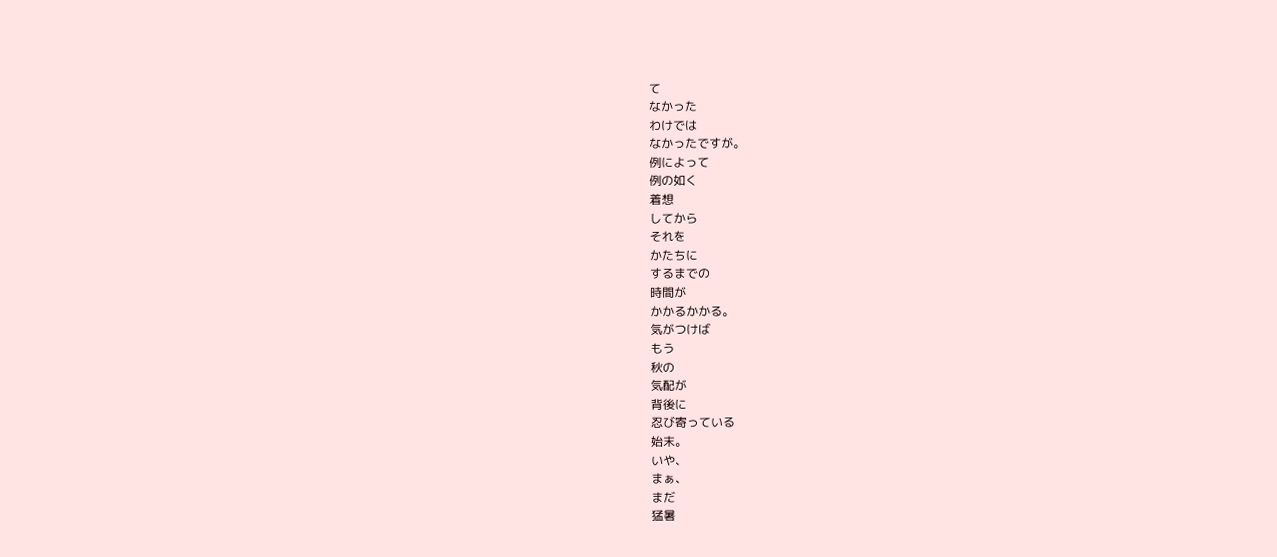て
なかった
わけでは
なかったですが。
例によって
例の如く
着想
してから
それを
かたちに
するまでの
時間が
かかるかかる。
気がつけば
もう
秋の
気配が
背後に
忍び寄っている
始末。
いや、
まぁ、
まだ
猛暑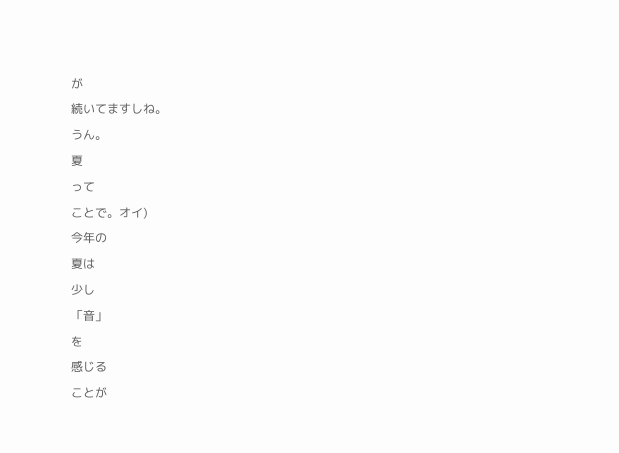が
続いてますしね。
うん。
夏
って
ことで。オイ)
今年の
夏は
少し
「音」
を
感じる
ことが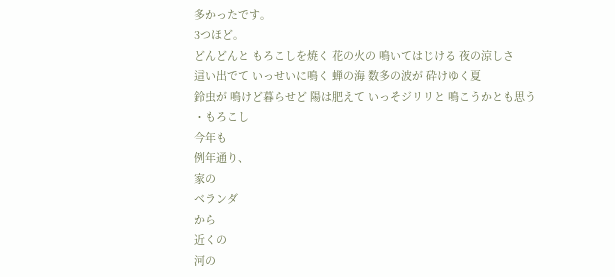多かったです。
3つほど。
どんどんと もろこしを焼く 花の火の 鳴いてはじける 夜の涼しさ
這い出でて いっせいに鳴く 蝉の海 数多の波が 砕けゆく夏
鈴虫が 鳴けど暮らせど 陽は肥えて いっそジリリと 鳴こうかとも思う
・もろこし
今年も
例年通り、
家の
ベランダ
から
近くの
河の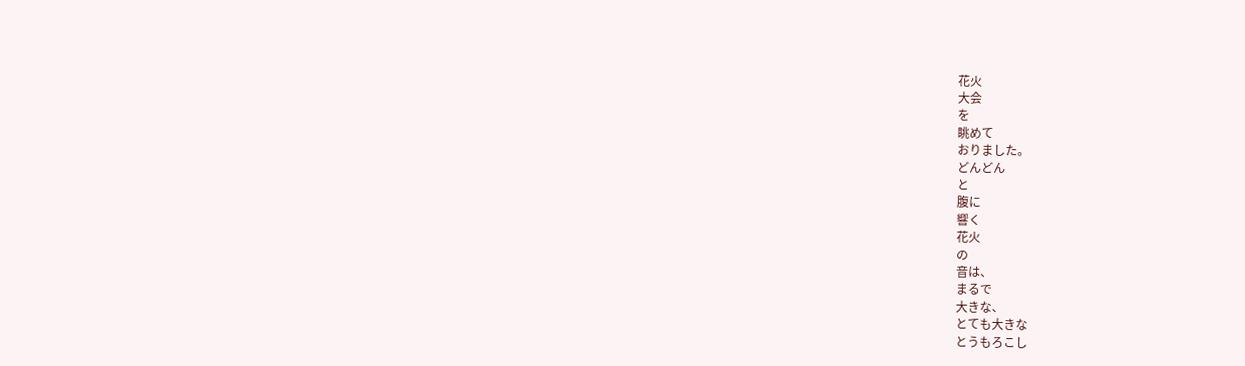花火
大会
を
眺めて
おりました。
どんどん
と
腹に
響く
花火
の
音は、
まるで
大きな、
とても大きな
とうもろこし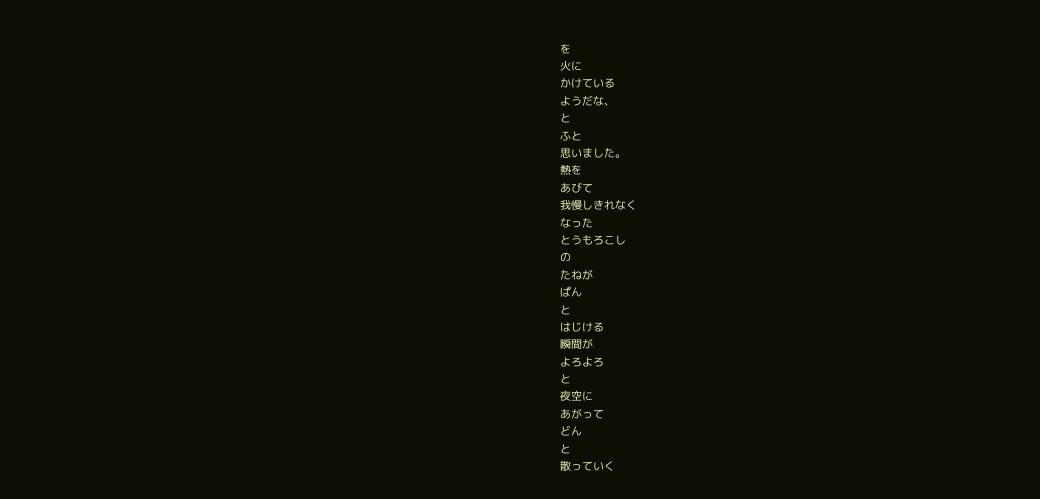を
火に
かけている
ようだな、
と
ふと
思いました。
熱を
あびて
我慢しきれなく
なった
とうもろこし
の
たねが
ぱん
と
はじける
瞬間が
よろよろ
と
夜空に
あがって
どん
と
散っていく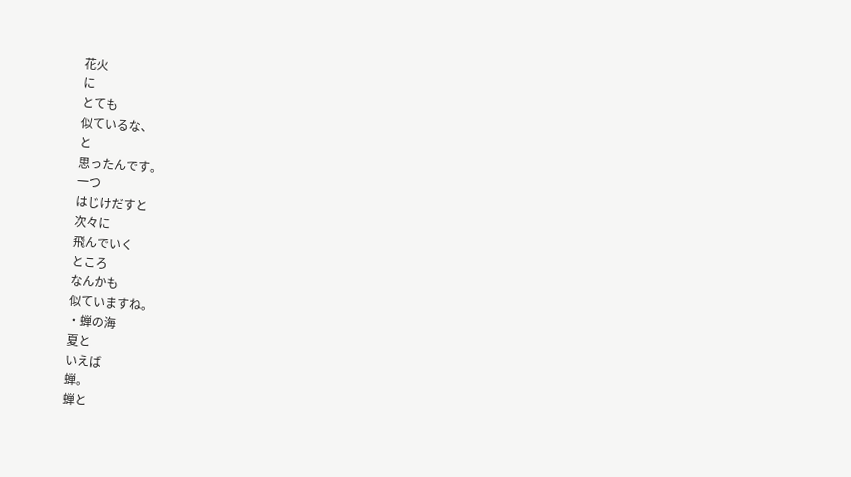花火
に
とても
似ているな、
と
思ったんです。
一つ
はじけだすと
次々に
飛んでいく
ところ
なんかも
似ていますね。
・蝉の海
夏と
いえば
蝉。
蝉と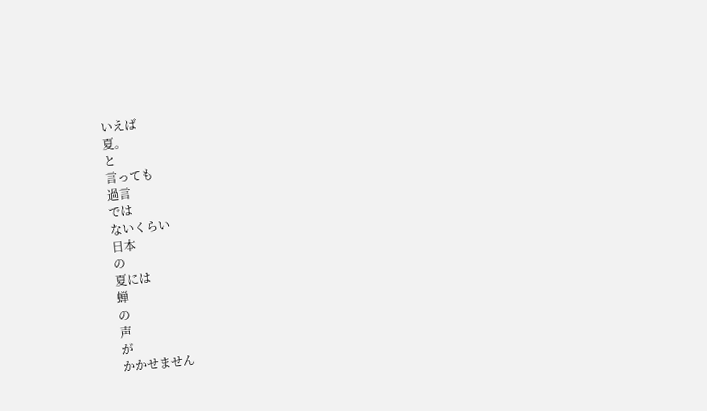いえば
夏。
と
言っても
過言
では
ないくらい
日本
の
夏には
蝉
の
声
が
かかせません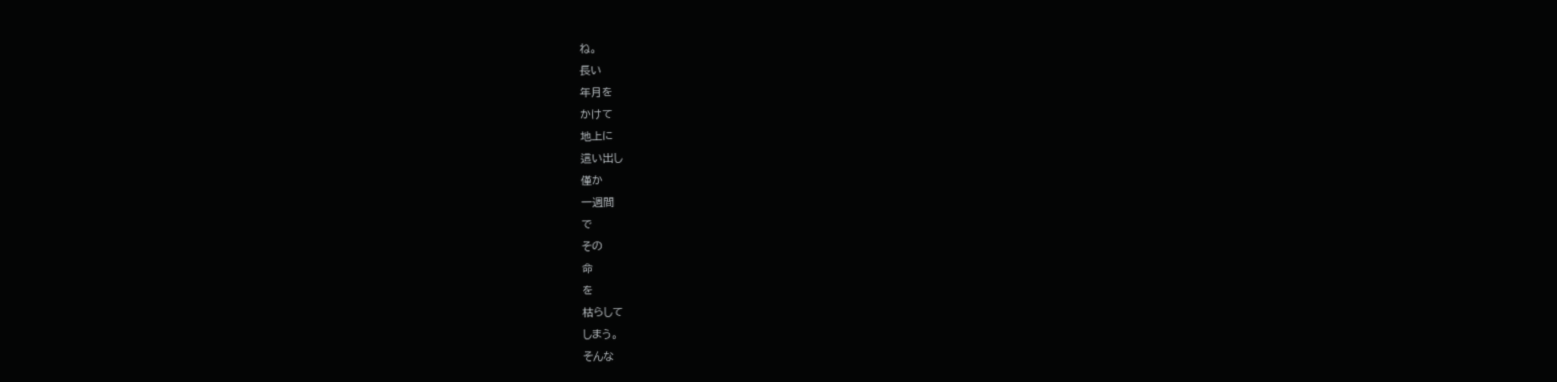ね。
長い
年月を
かけて
地上に
這い出し
僅か
一週間
で
その
命
を
枯らして
しまう。
そんな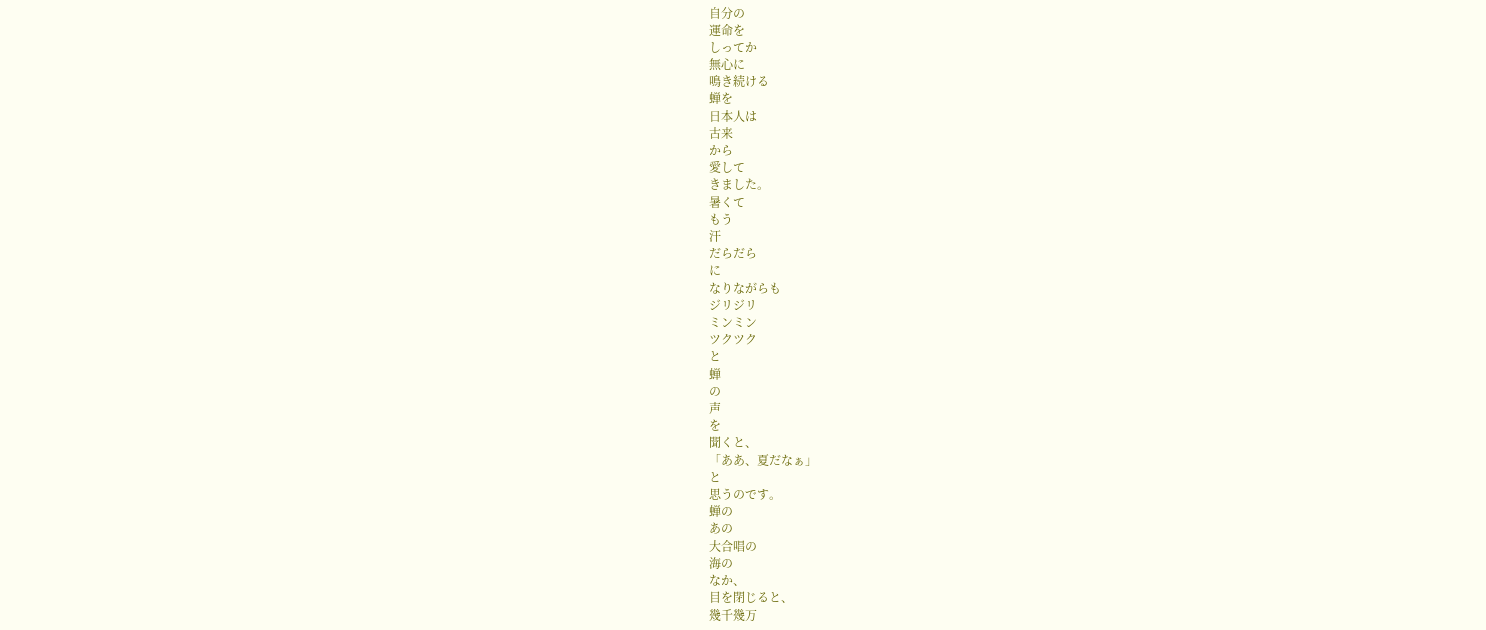自分の
運命を
しってか
無心に
鳴き続ける
蝉を
日本人は
古来
から
愛して
きました。
暑くて
もう
汗
だらだら
に
なりながらも
ジリジリ
ミンミン
ツクツク
と
蝉
の
声
を
聞くと、
「ああ、夏だなぁ」
と
思うのです。
蝉の
あの
大合唱の
海の
なか、
目を閉じると、
幾千幾万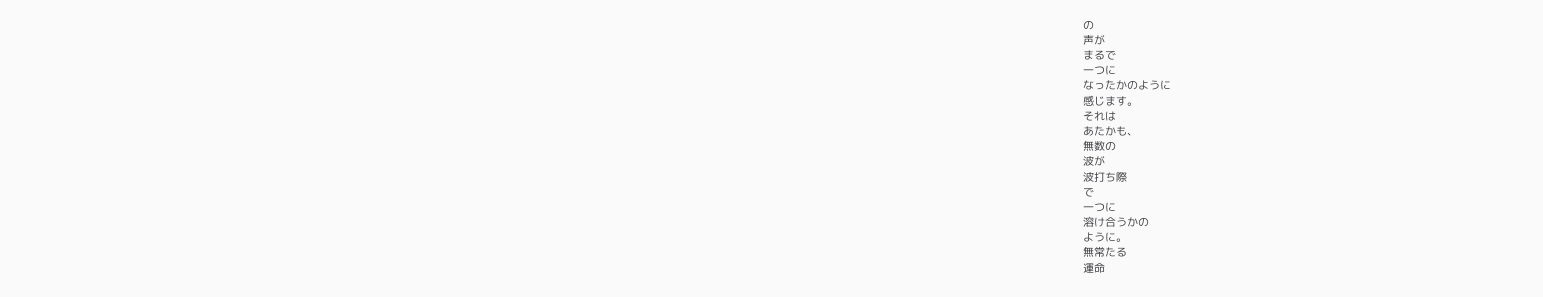の
声が
まるで
一つに
なったかのように
感じます。
それは
あたかも、
無数の
波が
波打ち際
で
一つに
溶け合うかの
ように。
無常たる
運命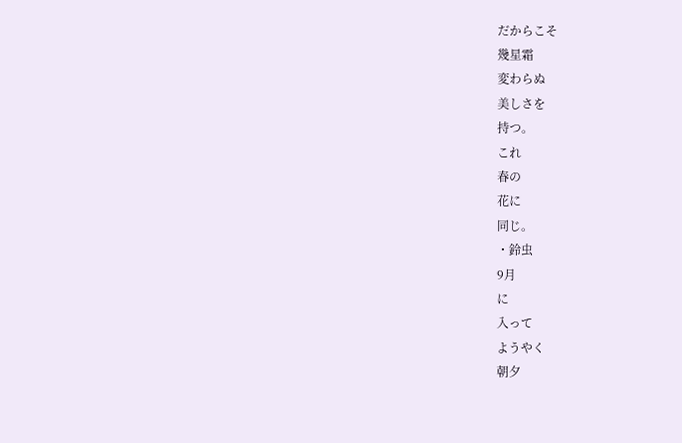だからこそ
幾星霜
変わらぬ
美しさを
持つ。
これ
春の
花に
同じ。
・鈴虫
9月
に
入って
ようやく
朝夕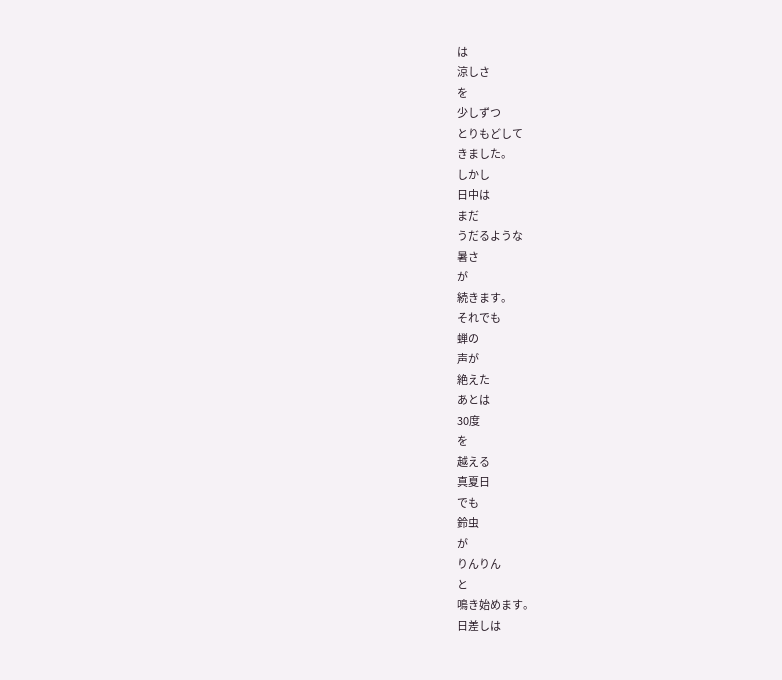は
涼しさ
を
少しずつ
とりもどして
きました。
しかし
日中は
まだ
うだるような
暑さ
が
続きます。
それでも
蝉の
声が
絶えた
あとは
30度
を
越える
真夏日
でも
鈴虫
が
りんりん
と
鳴き始めます。
日差しは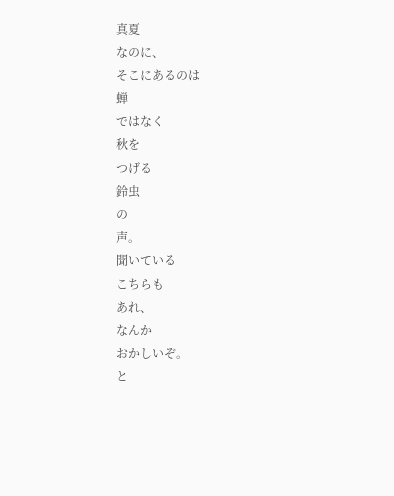真夏
なのに、
そこにあるのは
蝉
ではなく
秋を
つげる
鈴虫
の
声。
聞いている
こちらも
あれ、
なんか
おかしいぞ。
と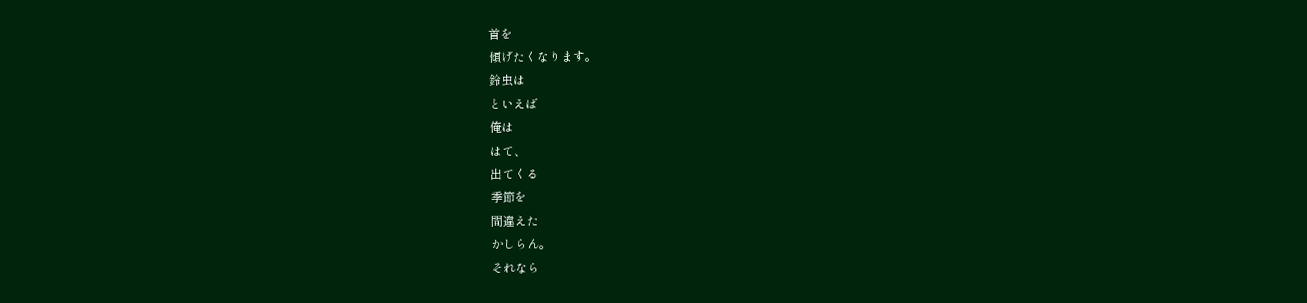首を
傾げたくなります。
鈴虫は
といえば
俺は
はて、
出てくる
季節を
間違えた
かしらん。
それなら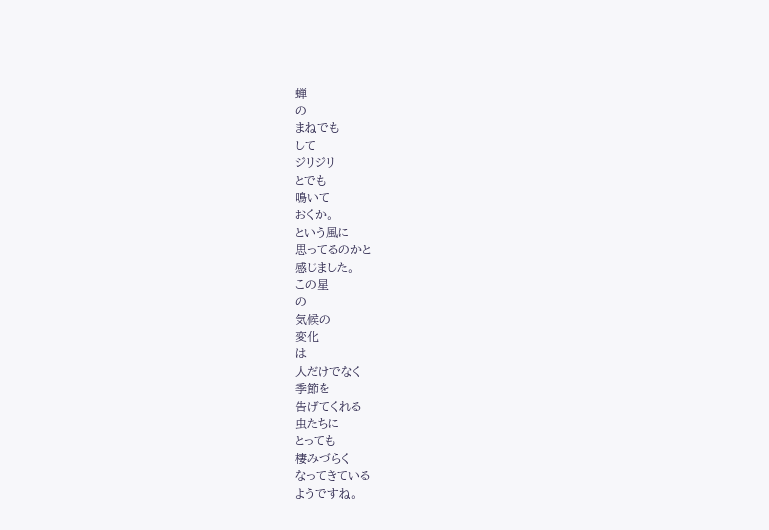蝉
の
まねでも
して
ジリジリ
とでも
鳴いて
おくか。
という風に
思ってるのかと
感じました。
この星
の
気候の
変化
は
人だけでなく
季節を
告げてくれる
虫たちに
とっても
棲みづらく
なってきている
ようですね。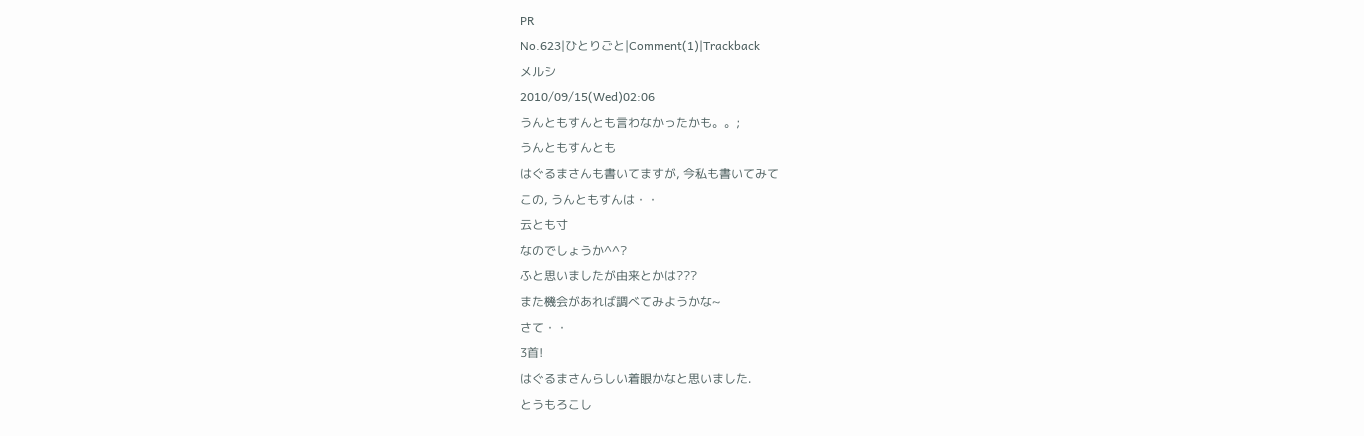PR
No.623|ひとりごと|Comment(1)|Trackback
メルシ
2010/09/15(Wed)02:06
うんともすんとも言わなかったかも。。;
うんともすんとも
はぐるまさんも書いてますが, 今私も書いてみて
この, うんともすんは・・
云とも寸
なのでしょうか^^?
ふと思いましたが由来とかは???
また機会があれば調べてみようかな~
さて・・
3首!
はぐるまさんらしい着眼かなと思いました.
とうもろこし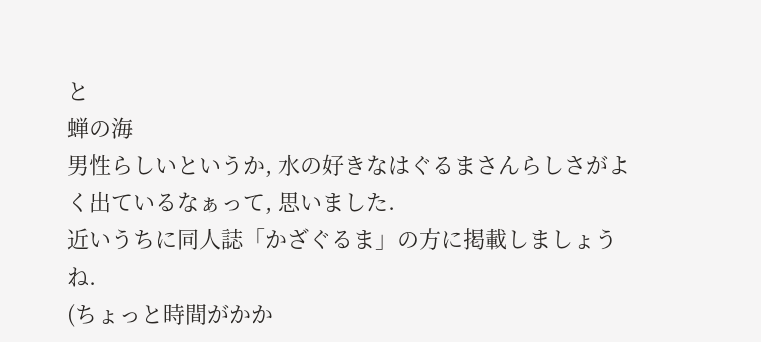と
蝉の海
男性らしいというか, 水の好きなはぐるまさんらしさがよく出ているなぁって, 思いました.
近いうちに同人誌「かざぐるま」の方に掲載しましょうね.
(ちょっと時間がかか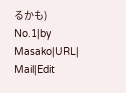るかも)
No.1|by Masako|URL|
Mail|Edit